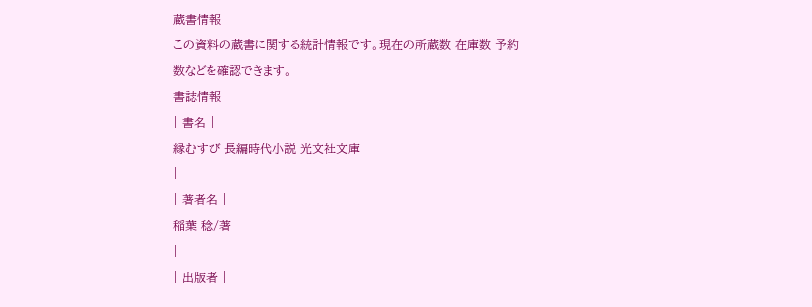蔵書情報
この資料の蔵書に関する統計情報です。現在の所蔵数 在庫数 予約数などを確認できます。
書誌情報
| 書名 |
縁むすび 長編時代小説 光文社文庫
|
| 著者名 |
稲葉 稔/著
|
| 出版者 |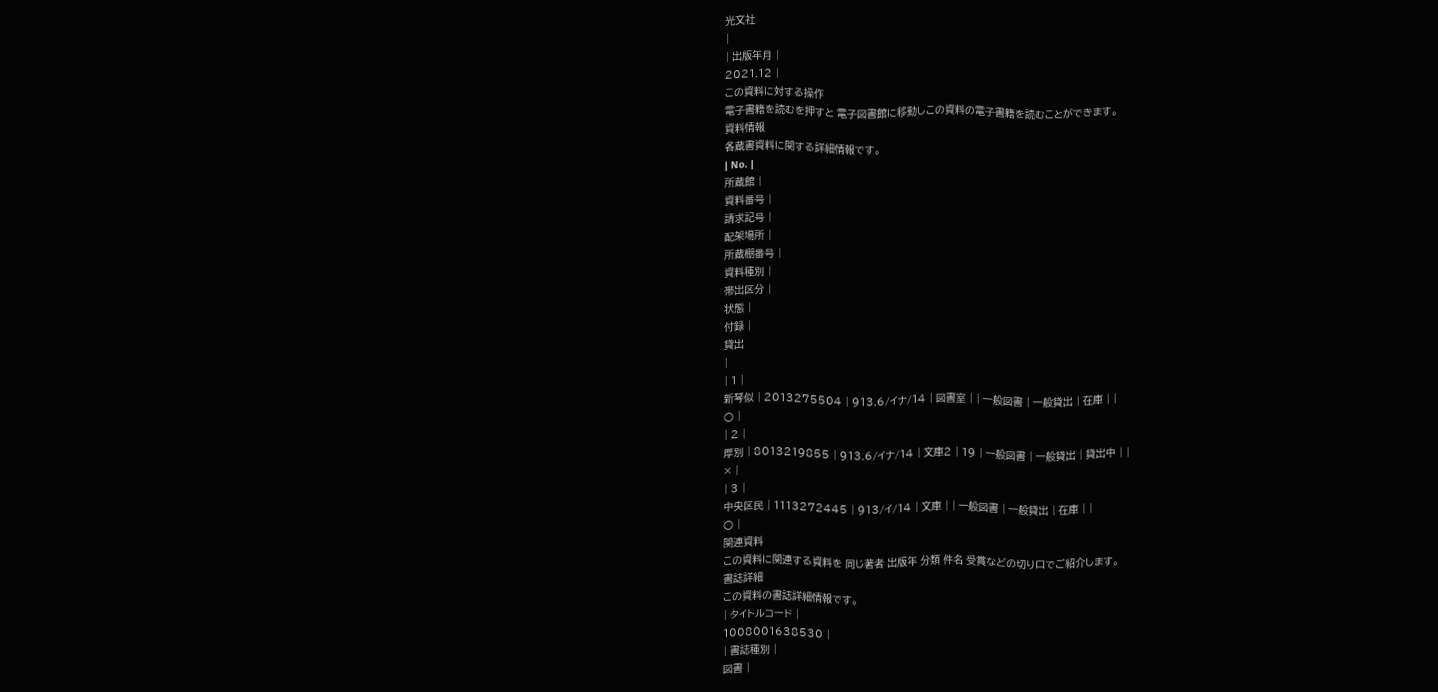光文社
|
| 出版年月 |
2021.12 |
この資料に対する操作
電子書籍を読むを押すと 電子図書館に移動しこの資料の電子書籍を読むことができます。
資料情報
各蔵書資料に関する詳細情報です。
| No. |
所蔵館 |
資料番号 |
請求記号 |
配架場所 |
所蔵棚番号 |
資料種別 |
帯出区分 |
状態 |
付録 |
貸出
|
| 1 |
新琴似 | 2013275504 | 913.6/イナ/14 | 図書室 | | 一般図書 | 一般貸出 | 在庫 | |
○ |
| 2 |
厚別 | 8013219855 | 913.6/イナ/14 | 文庫2 | 19 | 一般図書 | 一般貸出 | 貸出中 | |
× |
| 3 |
中央区民 | 1113272445 | 913/イ/14 | 文庫 | | 一般図書 | 一般貸出 | 在庫 | |
○ |
関連資料
この資料に関連する資料を 同じ著者 出版年 分類 件名 受賞などの切り口でご紹介します。
書誌詳細
この資料の書誌詳細情報です。
| タイトルコード |
1008001638530 |
| 書誌種別 |
図書 |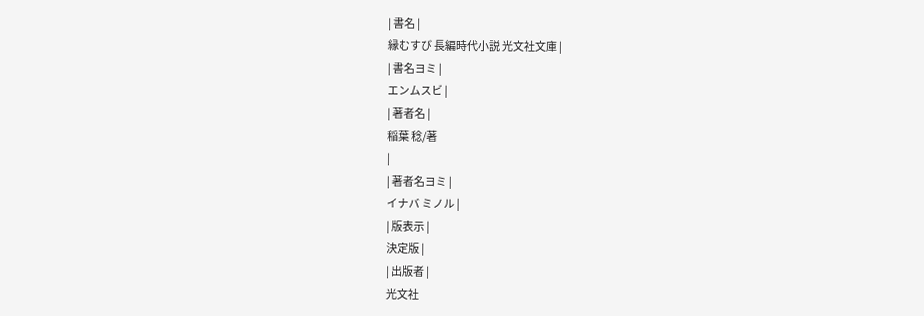| 書名 |
縁むすび 長編時代小説 光文社文庫 |
| 書名ヨミ |
エンムスビ |
| 著者名 |
稲葉 稔/著
|
| 著者名ヨミ |
イナバ ミノル |
| 版表示 |
決定版 |
| 出版者 |
光文社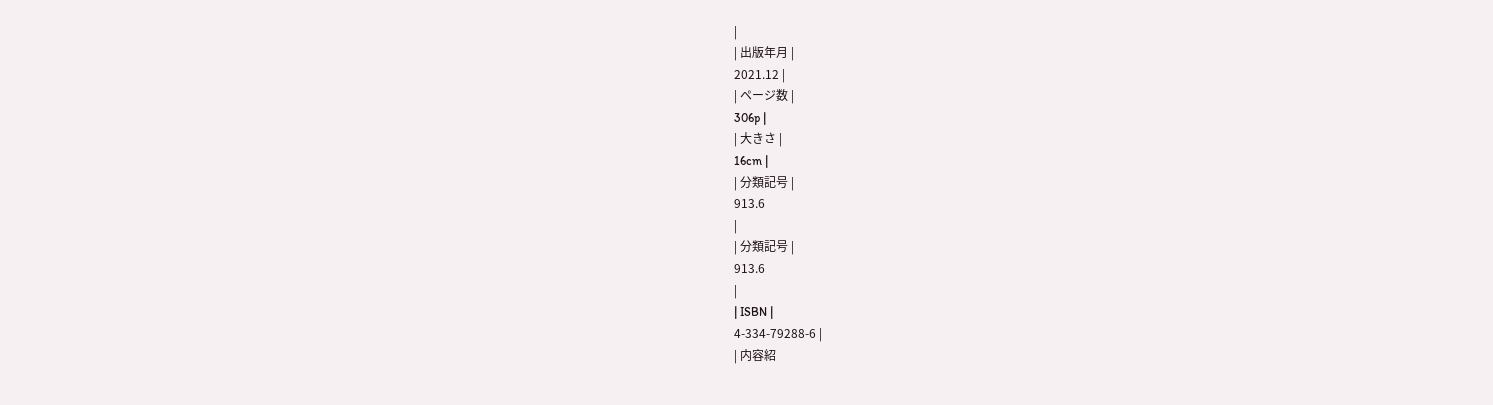|
| 出版年月 |
2021.12 |
| ページ数 |
306p |
| 大きさ |
16cm |
| 分類記号 |
913.6
|
| 分類記号 |
913.6
|
| ISBN |
4-334-79288-6 |
| 内容紹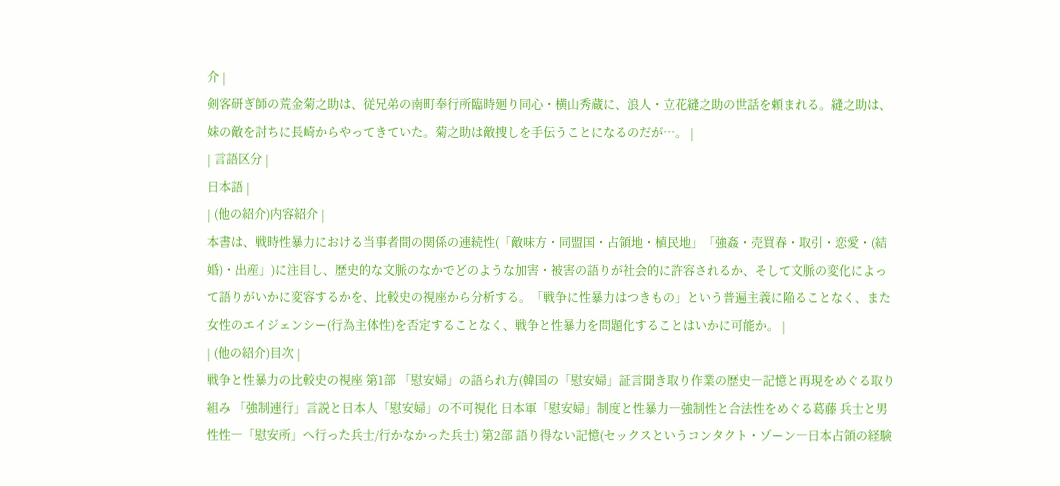介 |
剣客研ぎ師の荒金菊之助は、従兄弟の南町奉行所臨時廻り同心・横山秀蔵に、浪人・立花縫之助の世話を頼まれる。縫之助は、妹の敵を討ちに長崎からやってきていた。菊之助は敵捜しを手伝うことになるのだが…。 |
| 言語区分 |
日本語 |
| (他の紹介)内容紹介 |
本書は、戦時性暴力における当事者間の関係の連続性(「敵味方・同盟国・占領地・植民地」「強姦・売買春・取引・恋愛・(結婚)・出産」)に注目し、歴史的な文脈のなかでどのような加害・被害の語りが社会的に許容されるか、そして文脈の変化によって語りがいかに変容するかを、比較史の視座から分析する。「戦争に性暴力はつきもの」という普遍主義に陥ることなく、また女性のエイジェンシー(行為主体性)を否定することなく、戦争と性暴力を問題化することはいかに可能か。 |
| (他の紹介)目次 |
戦争と性暴力の比較史の視座 第1部 「慰安婦」の語られ方(韓国の「慰安婦」証言聞き取り作業の歴史―記憶と再現をめぐる取り組み 「強制連行」言説と日本人「慰安婦」の不可視化 日本軍「慰安婦」制度と性暴力―強制性と合法性をめぐる葛藤 兵士と男性性―「慰安所」へ行った兵士/行かなかった兵士) 第2部 語り得ない記憶(セックスというコンタクト・ゾーン―日本占領の経験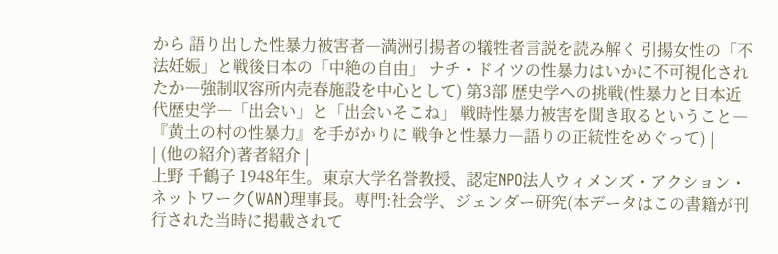から 語り出した性暴力被害者―満洲引揚者の犠牲者言説を読み解く 引揚女性の「不法妊娠」と戦後日本の「中絶の自由」 ナチ・ドイツの性暴力はいかに不可視化されたか―強制収容所内売春施設を中心として) 第3部 歴史学への挑戦(性暴力と日本近代歴史学―「出会い」と「出会いそこね」 戦時性暴力被害を聞き取るということ―『黄土の村の性暴力』を手がかりに 戦争と性暴力―語りの正統性をめぐって) |
| (他の紹介)著者紹介 |
上野 千鶴子 1948年生。東京大学名誉教授、認定NPO法人ウィメンズ・アクション・ネットワーク(WAN)理事長。専門:社会学、ジェンダー研究(本データはこの書籍が刊行された当時に掲載されて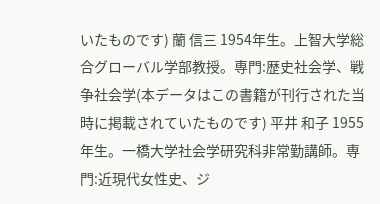いたものです) 蘭 信三 1954年生。上智大学総合グローバル学部教授。専門:歴史社会学、戦争社会学(本データはこの書籍が刊行された当時に掲載されていたものです) 平井 和子 1955年生。一橋大学社会学研究科非常勤講師。専門:近現代女性史、ジ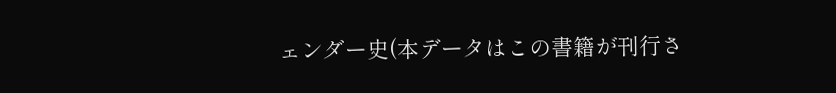ェンダー史(本データはこの書籍が刊行さ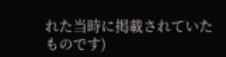れた当時に掲載されていたものです)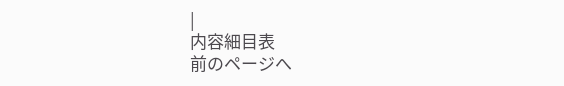|
内容細目表
前のページへ